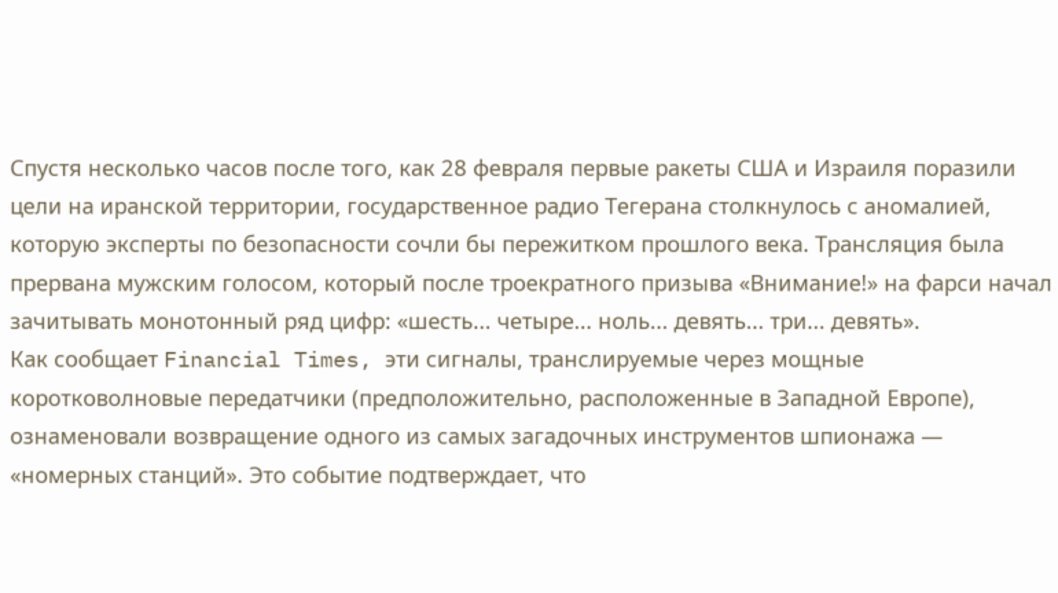Спустя несколько часов после того, как 28 февраля первые ракеты США и Израиля поразили цели на иранской территории, государственное радио Тегерана столкнулось с аномалией, которую эксперты по безопасности сочли бы пережитком прошлого века. Трансляция была прервана мужским голосом, который после троекратного призыва «Внимание!» на фарси начал зачитывать монотонный ряд цифр: «шесть... четыре... ноль... девять... три... девять».
Как сообщает Financial Times, эти сигналы, транслируемые через мощные коротковолновые передатчики (предположительно, расположенные в Западной Европе), ознаменовали возвращение одного из самых загадочных инструментов шпионажа — «номерных станций». Это событие подтверждает, что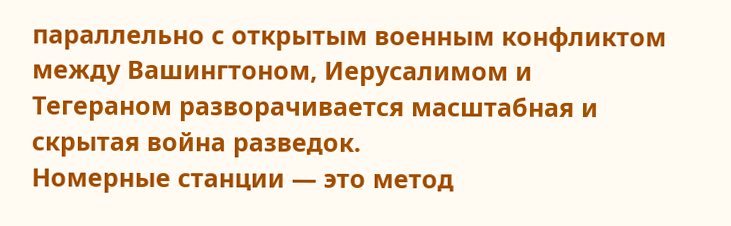параллельно с открытым военным конфликтом между Вашингтоном, Иерусалимом и Тегераном разворачивается масштабная и скрытая война разведок.
Номерные станции — это метод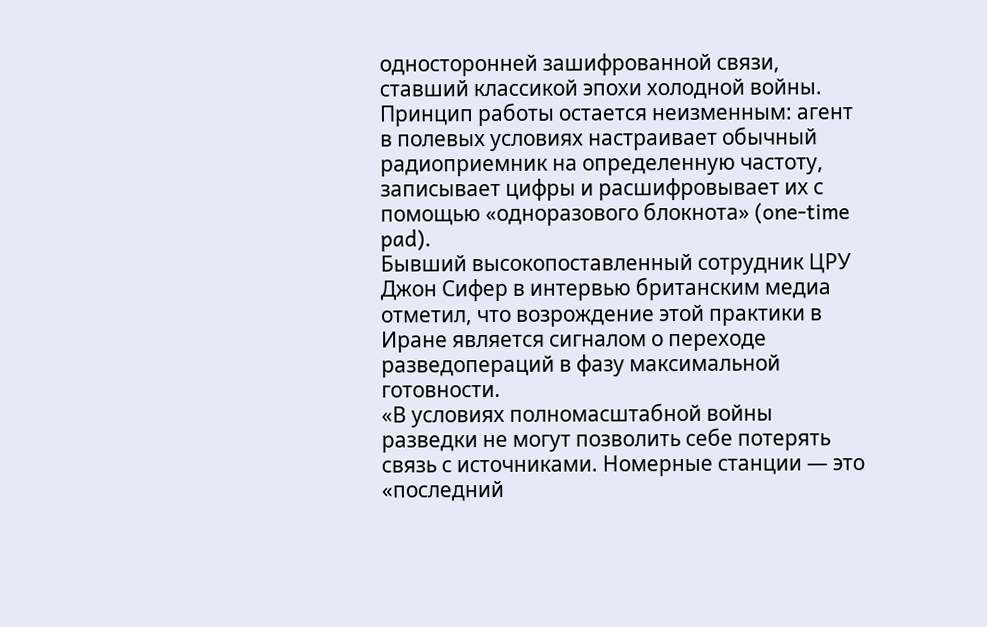односторонней зашифрованной связи, ставший классикой эпохи холодной войны. Принцип работы остается неизменным: агент в полевых условиях настраивает обычный радиоприемник на определенную частоту, записывает цифры и расшифровывает их с помощью «одноразового блокнота» (one-time pad).
Бывший высокопоставленный сотрудник ЦРУ Джон Сифер в интервью британским медиа отметил, что возрождение этой практики в Иране является сигналом о переходе разведопераций в фазу максимальной готовности.
«В условиях полномасштабной войны разведки не могут позволить себе потерять связь с источниками. Номерные станции — это «последний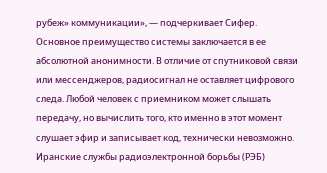рубеж» коммуникации», — подчеркивает Сифер.
Основное преимущество системы заключается в ее абсолютной анонимности. В отличие от спутниковой связи или мессенджеров, радиосигнал не оставляет цифрового следа. Любой человек с приемником может слышать передачу, но вычислить того, кто именно в этот момент слушает эфир и записывает код, технически невозможно.
Иранские службы радиоэлектронной борьбы (РЭБ)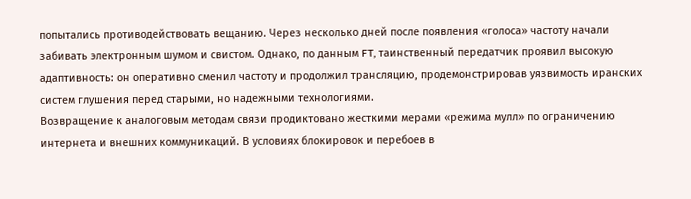попытались противодействовать вещанию. Через несколько дней после появления «голоса» частоту начали забивать электронным шумом и свистом. Однако, по данным FT, таинственный передатчик проявил высокую адаптивность: он оперативно сменил частоту и продолжил трансляцию, продемонстрировав уязвимость иранских систем глушения перед старыми, но надежными технологиями.
Возвращение к аналоговым методам связи продиктовано жесткими мерами «режима мулл» по ограничению интернета и внешних коммуникаций. В условиях блокировок и перебоев в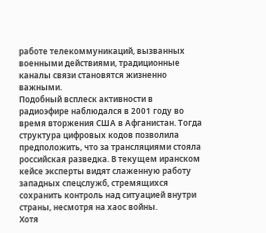работе телекоммуникаций, вызванных военными действиями, традиционные каналы связи становятся жизненно важными.
Подобный всплеск активности в радиоэфире наблюдался в 2001 году во время вторжения США в Афганистан. Тогда структура цифровых кодов позволила предположить, что за трансляциями стояла российская разведка. В текущем иранском кейсе эксперты видят слаженную работу западных спецслужб, стремящихся сохранить контроль над ситуацией внутри страны, несмотря на хаос войны.
Хотя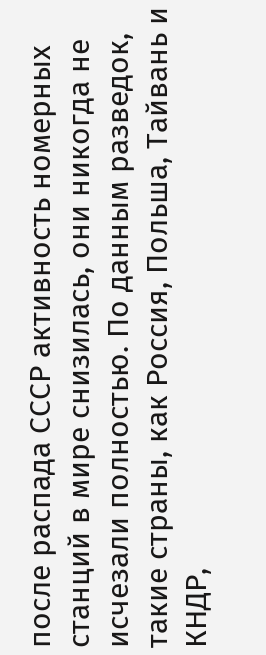после распада СССР активность номерных станций в мире снизилась, они никогда не исчезали полностью. По данным разведок, такие страны, как Россия, Польша, Тайвань и КНДР,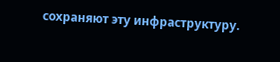сохраняют эту инфраструктуру.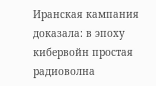Иранская кампания доказала: в эпоху кибервойн простая радиоволна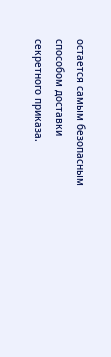остается самым безопасным способом доставки секретного приказа.